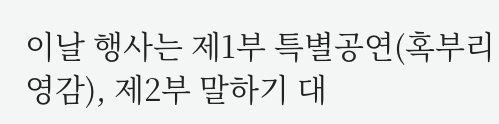이날 행사는 제1부 특별공연(혹부리영감), 제2부 말하기 대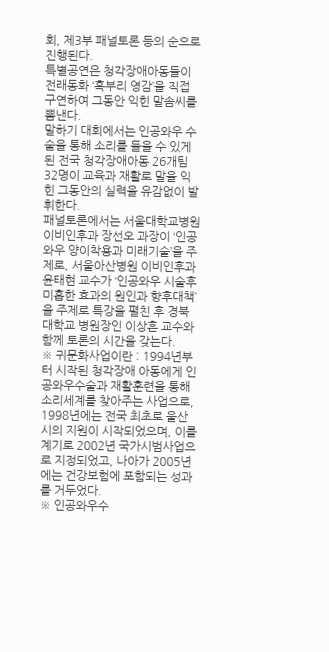회, 제3부 패널토론 등의 순으로 진행된다.
특별공연은 청각장애아동들이 전래동화 ‘혹부리 영감’을 직접 구연하여 그동안 익힌 말솜씨를 뽐낸다.
말하기 대회에서는 인공와우 수술을 통해 소리를 들을 수 있게 된 전국 청각장애아동 26개팀 32명이 교육과 재활로 말을 익힌 그동안의 실력을 유감없이 발휘한다.
패널토론에서는 서울대학교병원 이비인후과 장선오 과장이 ‘인공와우 양이착용과 미래기술’을 주제로, 서울아산병원 이비인후과 윤태현 교수가 ‘인공와우 시술후 미흡한 효과의 원인과 향후대책’을 주제로 특강을 펼친 후 경북대학교 병원장인 이상흔 교수와 함께 토론의 시간을 갖는다.
※ 귀문화사업이란 : 1994년부터 시작된 청각장애 아동에게 인공와우수술과 재활훈련을 통해 소리세계를 찾아주는 사업으로, 1998년에는 전국 최초로 울산시의 지원이 시작되었으며, 이를 계기로 2002년 국가시범사업으로 지정되었고, 나아가 2005년 에는 건강보험에 포함되는 성과를 거두었다.
※ 인공와우수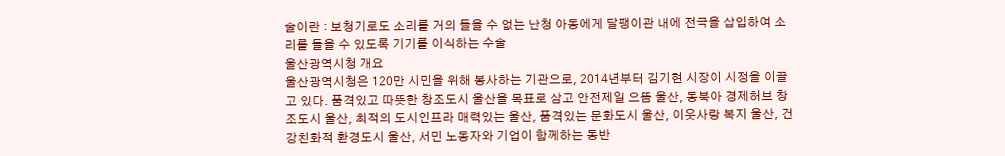술이란 : 보청기로도 소리를 거의 들을 수 없는 난청 아동에게 달팽이관 내에 전극을 삽입하여 소리를 들을 수 있도록 기기를 이식하는 수술
울산광역시청 개요
울산광역시청은 120만 시민을 위해 봉사하는 기관으로, 2014년부터 김기현 시장이 시정을 이끌고 있다. 품격있고 따뜻한 창조도시 울산을 목표로 삼고 안전제일 으뜸 울산, 동북아 경제허브 창조도시 울산, 최적의 도시인프라 매력있는 울산, 품격있는 문화도시 울산, 이웃사랑 복지 울산, 건강친화적 환경도시 울산, 서민 노동자와 기업이 함께하는 동반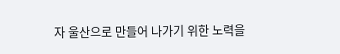자 울산으로 만들어 나가기 위한 노력을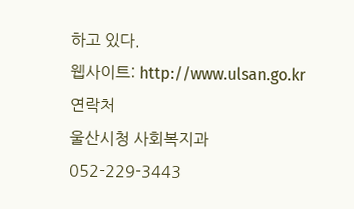하고 있다.
웹사이트: http://www.ulsan.go.kr
연락처
울산시청 사회복지과
052-229-3443